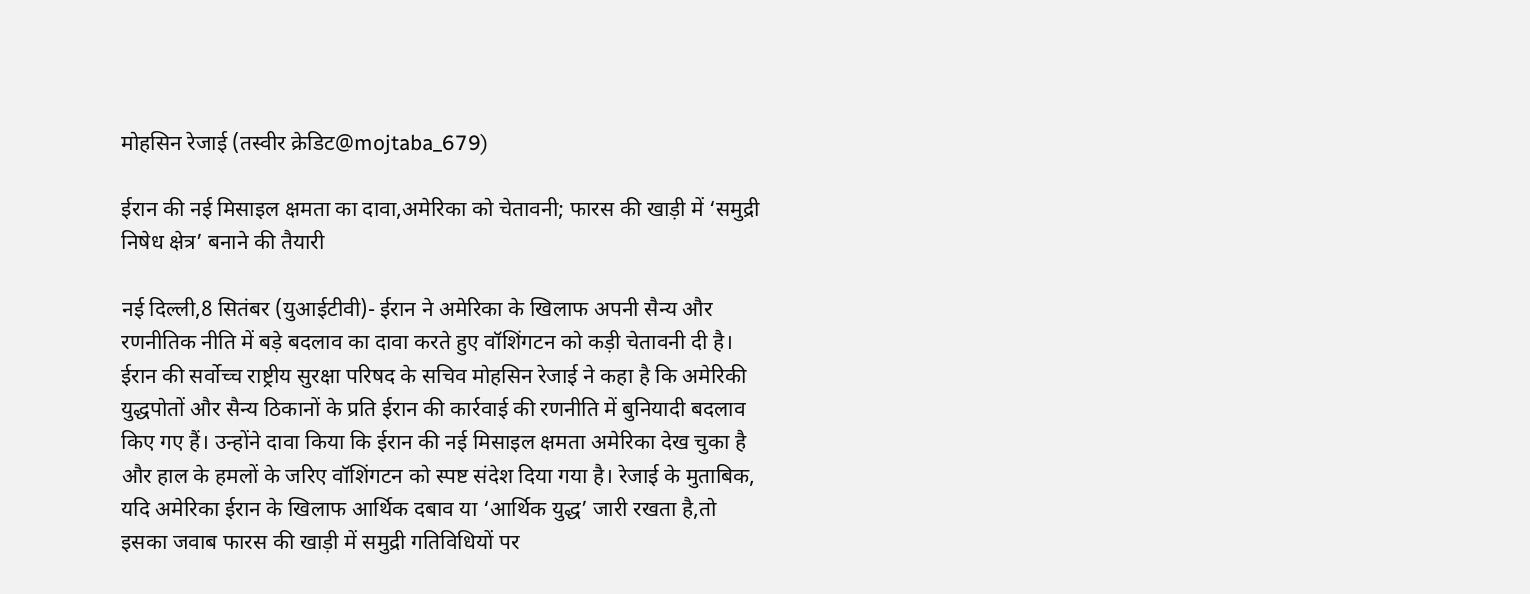मोहसिन रेजाई (तस्वीर क्रेडिट@mojtaba_679)

ईरान की नई मिसाइल क्षमता का दावा,अमेरिका को चेतावनी; फारस की खाड़ी में ‘समुद्री निषेध क्षेत्र’ बनाने की तैयारी

नई द‍िल्‍ली,8 सितंबर (युआईटीवी)- ईरान ने अमेरिका के खिलाफ अपनी सैन्य और रणनीतिक नीति में बड़े बदलाव का दावा करते हुए वॉशिंगटन को कड़ी चेतावनी दी है। ईरान की सर्वोच्च राष्ट्रीय सुरक्षा परिषद के सचिव मोहसिन रेजाई ने कहा है कि अमेरिकी युद्धपोतों और सैन्य ठिकानों के प्रति ईरान की कार्रवाई की रणनीति में बुनियादी बदलाव किए गए हैं। उन्होंने दावा किया कि ईरान की नई मिसाइल क्षमता अमेरिका देख चुका है और हाल के हमलों के जरिए वॉशिंगटन को स्पष्ट संदेश दिया गया है। रेजाई के मुताबिक, यदि अमेरिका ईरान के खिलाफ आर्थिक दबाव या ‘आर्थिक युद्ध’ जारी रखता है,तो इसका जवाब फारस की खाड़ी में समुद्री गतिविधियों पर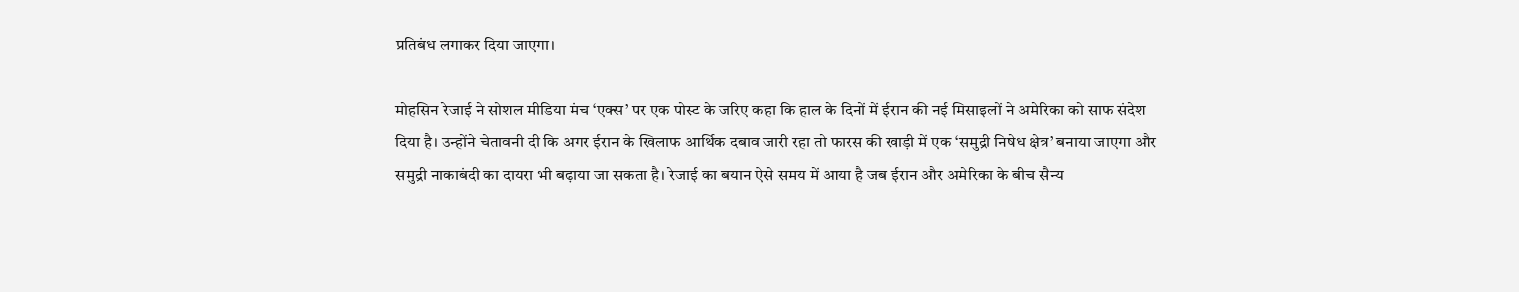प्रतिबंध लगाकर दिया जाएगा।

मोहसिन रेजाई ने सोशल मीडिया मंच ‘एक्स’ पर एक पोस्ट के जरिए कहा कि हाल के दिनों में ईरान की नई मिसाइलों ने अमेरिका को साफ संदेश दिया है। उन्होंने चेतावनी दी कि अगर ईरान के खिलाफ आर्थिक दबाव जारी रहा तो फारस की खाड़ी में एक ‘समुद्री निषेध क्षेत्र’ बनाया जाएगा और समुद्री नाकाबंदी का दायरा भी बढ़ाया जा सकता है। रेजाई का बयान ऐसे समय में आया है जब ईरान और अमेरिका के बीच सैन्य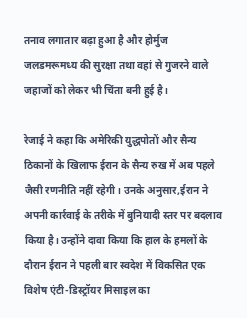तनाव लगातार बढ़ा हुआ है और होर्मुज जलडमरूमध्य की सुरक्षा तथा वहां से गुजरने वाले जहाजों को लेकर भी चिंता बनी हुई है।

रेजाई ने कहा कि अमेरिकी युद्धपोतों और सैन्य ठिकानों के खिलाफ ईरान के सैन्य रुख में अब पहले जैसी रणनीति नहीं रहेगी। उनके अनुसार,ईरान ने अपनी कार्रवाई के तरीके में बुनियादी स्तर पर बदलाव किया है। उन्होंने दावा किया कि हाल के हमलों के दौरान ईरान ने पहली बार स्वदेश में विकसित एक विशेष एंटी-डिस्ट्रॉयर मिसाइल का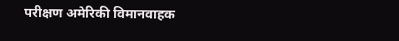परीक्षण अमेरिकी विमानवाहक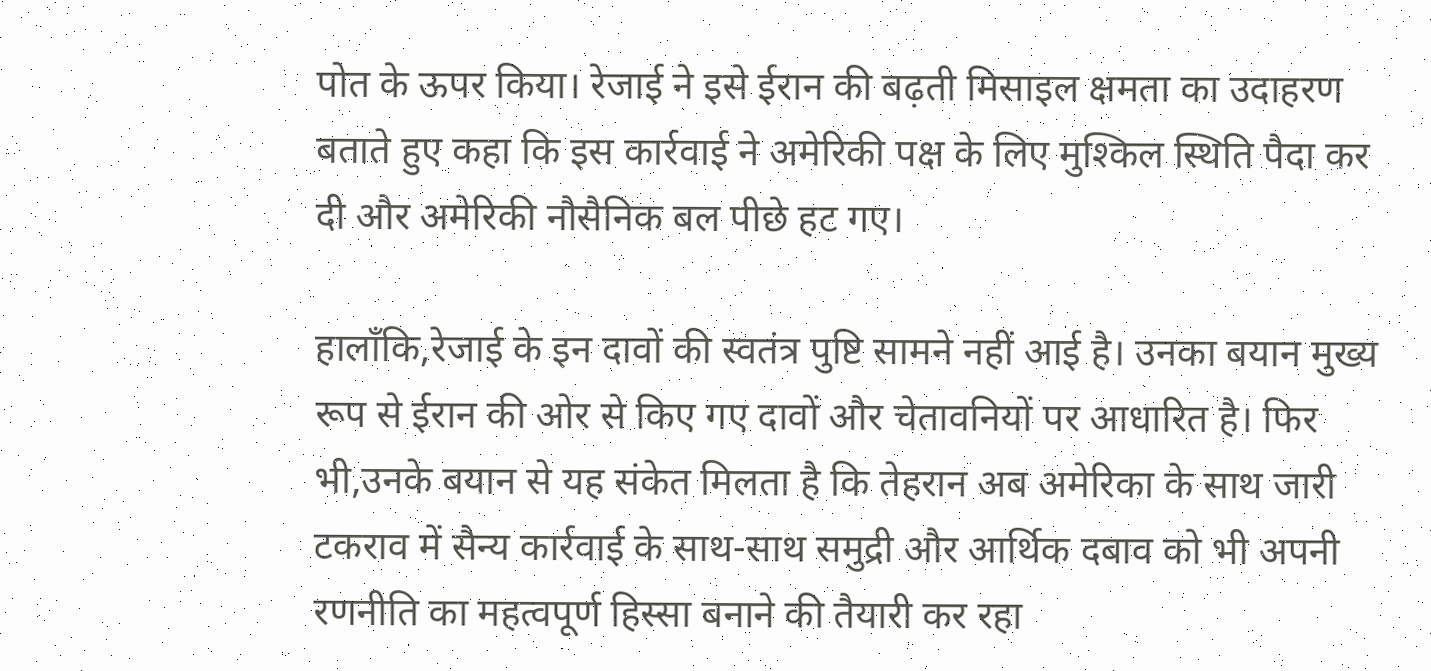पोत के ऊपर किया। रेजाई ने इसे ईरान की बढ़ती मिसाइल क्षमता का उदाहरण बताते हुए कहा कि इस कार्रवाई ने अमेरिकी पक्ष के लिए मुश्किल स्थिति पैदा कर दी और अमेरिकी नौसैनिक बल पीछे हट गए।

हालाँकि,रेजाई के इन दावों की स्वतंत्र पुष्टि सामने नहीं आई है। उनका बयान मुख्य रूप से ईरान की ओर से किए गए दावों और चेतावनियों पर आधारित है। फिर भी,उनके बयान से यह संकेत मिलता है कि तेहरान अब अमेरिका के साथ जारी टकराव में सैन्य कार्रवाई के साथ-साथ समुद्री और आर्थिक दबाव को भी अपनी रणनीति का महत्वपूर्ण हिस्सा बनाने की तैयारी कर रहा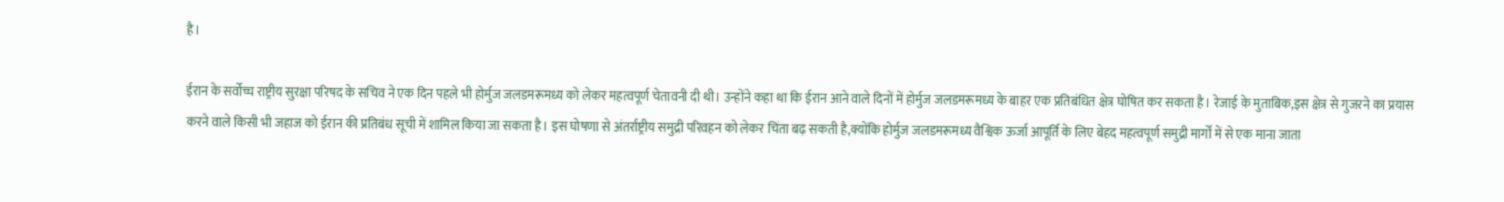है।

ईरान के सर्वोच्च राष्ट्रीय सुरक्षा परिषद के सचिव ने एक दिन पहले भी होर्मुज जलडमरूमध्य को लेकर महत्वपूर्ण चेतावनी दी थी। उन्होंने कहा था कि ईरान आने वाले दिनों में होर्मुज जलडमरूमध्य के बाहर एक प्रतिबंधित क्षेत्र घोषित कर सकता है। रेजाई के मुताबिक,इस क्षेत्र से गुजरने का प्रयास करने वाले किसी भी जहाज को ईरान की प्रतिबंध सूची में शामिल किया जा सकता है। इस घोषणा से अंतर्राष्ट्रीय समुद्री परिवहन को लेकर चिंता बढ़ सकती है,क्योंकि होर्मुज जलडमरूमध्य वैश्विक ऊर्जा आपूर्ति के लिए बेहद महत्वपूर्ण समुद्री मार्गों में से एक माना जाता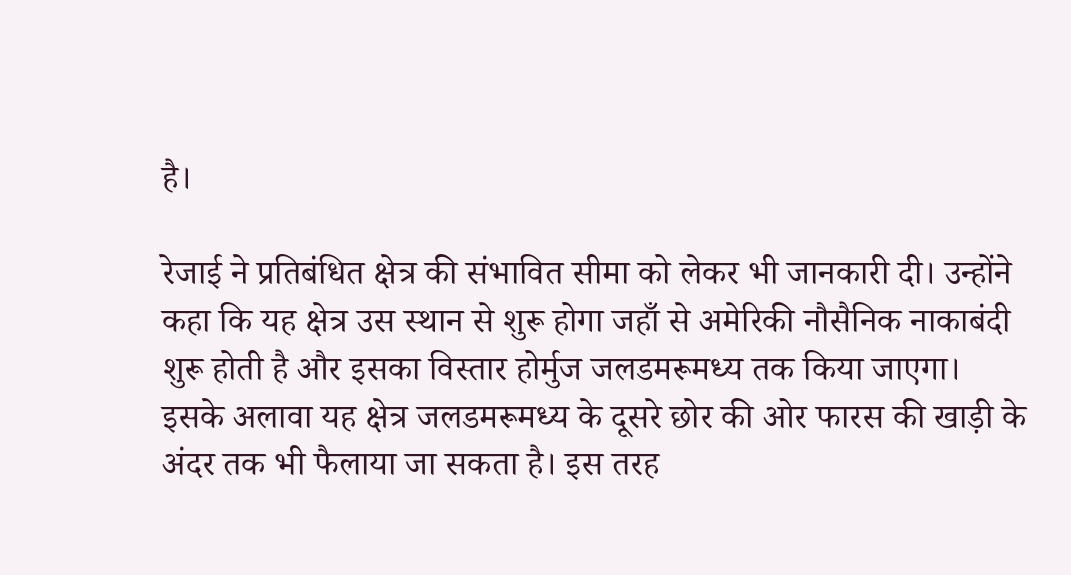है।

रेजाई ने प्रतिबंधित क्षेत्र की संभावित सीमा को लेकर भी जानकारी दी। उन्होंने कहा कि यह क्षेत्र उस स्थान से शुरू होगा जहाँ से अमेरिकी नौसैनिक नाकाबंदी शुरू होती है और इसका विस्तार होर्मुज जलडमरूमध्य तक किया जाएगा। इसके अलावा यह क्षेत्र जलडमरूमध्य के दूसरे छोर की ओर फारस की खाड़ी के अंदर तक भी फैलाया जा सकता है। इस तरह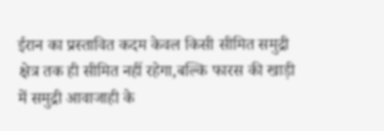ईरान का प्रस्तावित कदम केवल किसी सीमित समुद्री क्षेत्र तक ही सीमित नहीं रहेगा,बल्कि फारस की खाड़ी में समुद्री आवाजाही के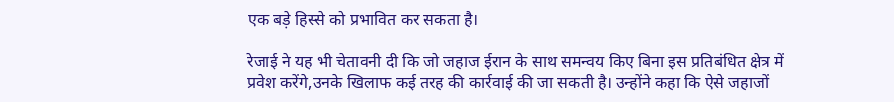एक बड़े हिस्से को प्रभावित कर सकता है।

रेजाई ने यह भी चेतावनी दी कि जो जहाज ईरान के साथ समन्वय किए बिना इस प्रतिबंधित क्षेत्र में प्रवेश करेंगे,उनके खिलाफ कई तरह की कार्रवाई की जा सकती है। उन्होंने कहा कि ऐसे जहाजों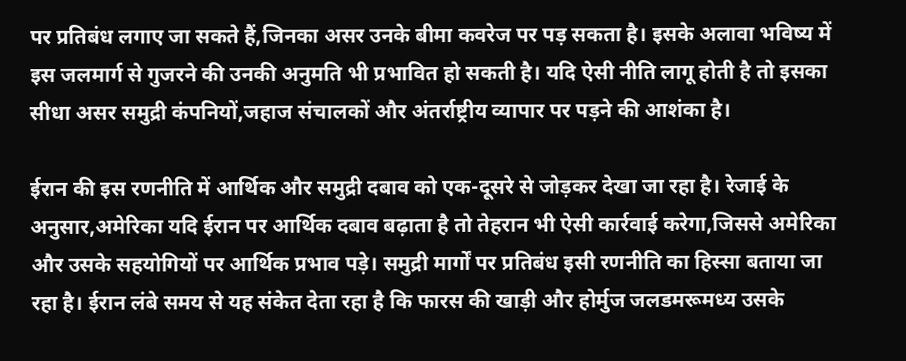पर प्रतिबंध लगाए जा सकते हैं,जिनका असर उनके बीमा कवरेज पर पड़ सकता है। इसके अलावा भविष्य में इस जलमार्ग से गुजरने की उनकी अनुमति भी प्रभावित हो सकती है। यदि ऐसी नीति लागू होती है तो इसका सीधा असर समुद्री कंपनियों,जहाज संचालकों और अंतर्राष्ट्रीय व्यापार पर पड़ने की आशंका है।

ईरान की इस रणनीति में आर्थिक और समुद्री दबाव को एक-दूसरे से जोड़कर देखा जा रहा है। रेजाई के अनुसार,अमेरिका यदि ईरान पर आर्थिक दबाव बढ़ाता है तो तेहरान भी ऐसी कार्रवाई करेगा,जिससे अमेरिका और उसके सहयोगियों पर आर्थिक प्रभाव पड़े। समुद्री मार्गों पर प्रतिबंध इसी रणनीति का हिस्सा बताया जा रहा है। ईरान लंबे समय से यह संकेत देता रहा है कि फारस की खाड़ी और होर्मुज जलडमरूमध्य उसके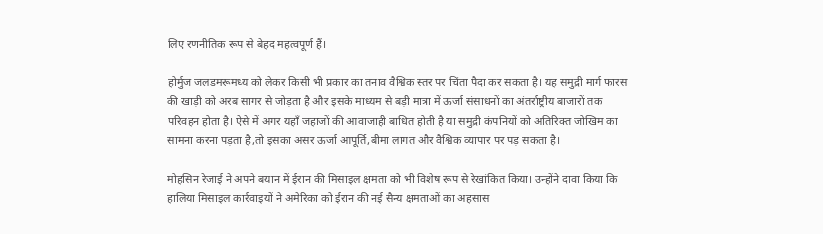लिए रणनीतिक रूप से बेहद महत्वपूर्ण हैं।

होर्मुज जलडमरूमध्य को लेकर किसी भी प्रकार का तनाव वैश्विक स्तर पर चिंता पैदा कर सकता है। यह समुद्री मार्ग फारस की खाड़ी को अरब सागर से जोड़ता है और इसके माध्यम से बड़ी मात्रा में ऊर्जा संसाधनों का अंतर्राष्ट्रीय बाजारों तक परिवहन होता है। ऐसे में अगर यहाँ जहाजों की आवाजाही बाधित होती है या समुद्री कंपनियों को अतिरिक्त जोखिम का सामना करना पड़ता है,तो इसका असर ऊर्जा आपूर्ति,बीमा लागत और वैश्विक व्यापार पर पड़ सकता है।

मोहसिन रेजाई ने अपने बयान में ईरान की मिसाइल क्षमता को भी विशेष रूप से रेखांकित किया। उन्होंने दावा किया कि हालिया मिसाइल कार्रवाइयों ने अमेरिका को ईरान की नई सैन्य क्षमताओं का अहसास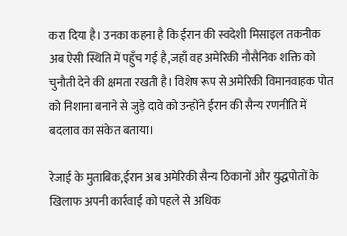करा दिया है। उनका कहना है कि ईरान की स्वदेशी मिसाइल तकनीक अब ऐसी स्थिति में पहुँच गई है,जहाँ वह अमेरिकी नौसैनिक शक्ति को चुनौती देने की क्षमता रखती है। विशेष रूप से अमेरिकी विमानवाहक पोत को निशाना बनाने से जुड़े दावे को उन्होंने ईरान की सैन्य रणनीति में बदलाव का संकेत बताया।

रेजाई के मुताबिक,ईरान अब अमेरिकी सैन्य ठिकानों और युद्धपोतों के खिलाफ अपनी कार्रवाई को पहले से अधिक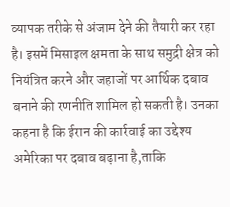व्यापक तरीके से अंजाम देने की तैयारी कर रहा है। इसमें मिसाइल क्षमता के साथ समुद्री क्षेत्र को नियंत्रित करने और जहाजों पर आर्थिक दबाव बनाने की रणनीति शामिल हो सकती है। उनका कहना है कि ईरान की कार्रवाई का उद्देश्य अमेरिका पर दबाव बढ़ाना है,ताकि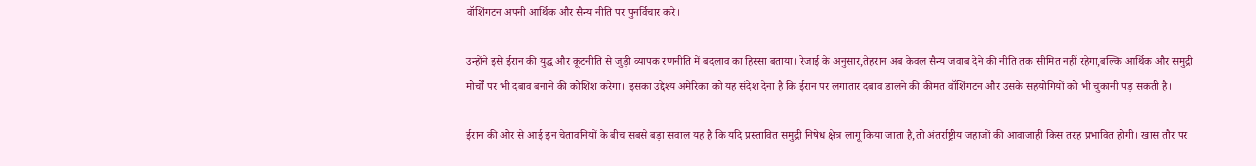वॉशिंगटन अपनी आर्थिक और सैन्य नीति पर पुनर्विचार करे।

उन्होंने इसे ईरान की युद्ध और कूटनीति से जुड़ी व्यापक रणनीति में बदलाव का हिस्सा बताया। रेजाई के अनुसार,तेहरान अब केवल सैन्य जवाब देने की नीति तक सीमित नहीं रहेगा,बल्कि आर्थिक और समुद्री मोर्चों पर भी दबाव बनाने की कोशिश करेगा। इसका उद्देश्य अमेरिका को यह संदेश देना है कि ईरान पर लगातार दबाव डालने की कीमत वॉशिंगटन और उसके सहयोगियों को भी चुकानी पड़ सकती है।

ईरान की ओर से आई इन चेतावनियों के बीच सबसे बड़ा सवाल यह है कि यदि प्रस्तावित समुद्री निषेध क्षेत्र लागू किया जाता है,तो अंतर्राष्ट्रीय जहाजों की आवाजाही किस तरह प्रभावित होगी। खास तौर पर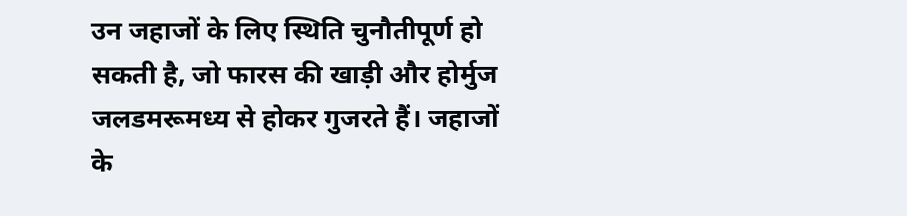उन जहाजों के लिए स्थिति चुनौतीपूर्ण हो सकती है, जो फारस की खाड़ी और होर्मुज जलडमरूमध्य से होकर गुजरते हैं। जहाजों के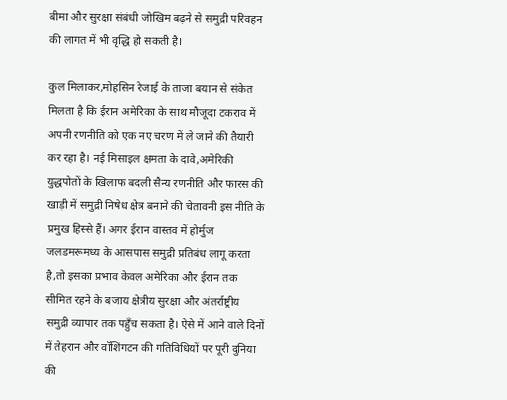बीमा और सुरक्षा संबंधी जोखिम बढ़ने से समुद्री परिवहन की लागत में भी वृद्धि हो सकती है।

कुल मिलाकर,मोहसिन रेजाई के ताजा बयान से संकेत मिलता है कि ईरान अमेरिका के साथ मौजूदा टकराव में अपनी रणनीति को एक नए चरण में ले जाने की तैयारी कर रहा है। नई मिसाइल क्षमता के दावे,अमेरिकी युद्धपोतों के खिलाफ बदली सैन्य रणनीति और फारस की खाड़ी में समुद्री निषेध क्षेत्र बनाने की चेतावनी इस नीति के प्रमुख हिस्से हैं। अगर ईरान वास्तव में होर्मुज जलडमरूमध्य के आसपास समुद्री प्रतिबंध लागू करता है,तो इसका प्रभाव केवल अमेरिका और ईरान तक सीमित रहने के बजाय क्षेत्रीय सुरक्षा और अंतर्राष्ट्रीय समुद्री व्यापार तक पहुँच सकता है। ऐसे में आने वाले दिनों में तेहरान और वॉशिंगटन की गतिविधियों पर पूरी दुनिया की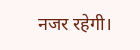नजर रहेगी।